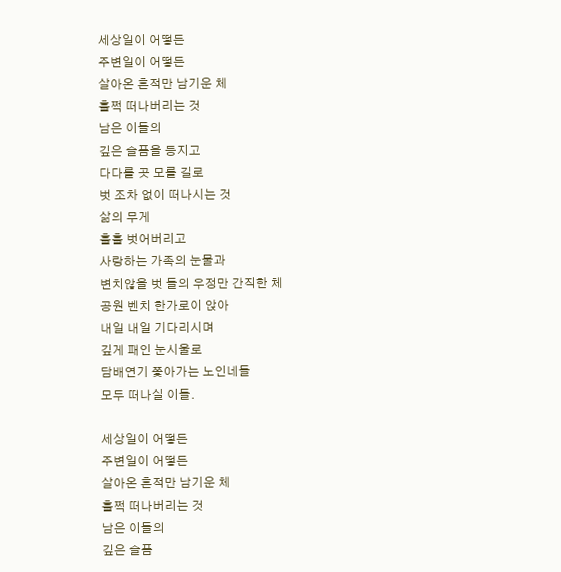세상일이 어떻든
주변일이 어떻든
살아온 흔적만 남기운 체
훌쩍 떠나버리는 것
남은 이들의
깊은 슬픔을 등지고
다다를 곳 모를 길로
벗 조차 없이 떠나시는 것
삶의 무게
훌훌 벗어버리고
사랑하는 가족의 눈물과
변치않을 벗 들의 우정만 간직한 체
공원 벤치 한가로이 앉아
내일 내일 기다리시며
깊게 패인 눈시울로
담배연기 쫓아가는 노인네들
모두 떠나실 이들.

세상일이 어떻든
주변일이 어떻든
살아온 흔적만 남기운 체
훌쩍 떠나버리는 것
남은 이들의
깊은 슬픔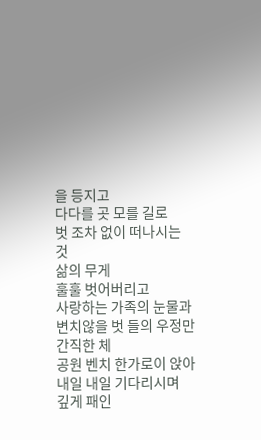을 등지고
다다를 곳 모를 길로
벗 조차 없이 떠나시는 것
삶의 무게
훌훌 벗어버리고
사랑하는 가족의 눈물과
변치않을 벗 들의 우정만 간직한 체
공원 벤치 한가로이 앉아
내일 내일 기다리시며
깊게 패인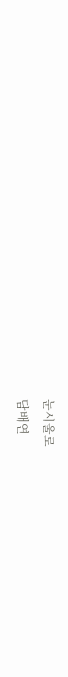눈시울로
담배연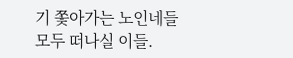기 쫓아가는 노인네들
모두 떠나실 이들.